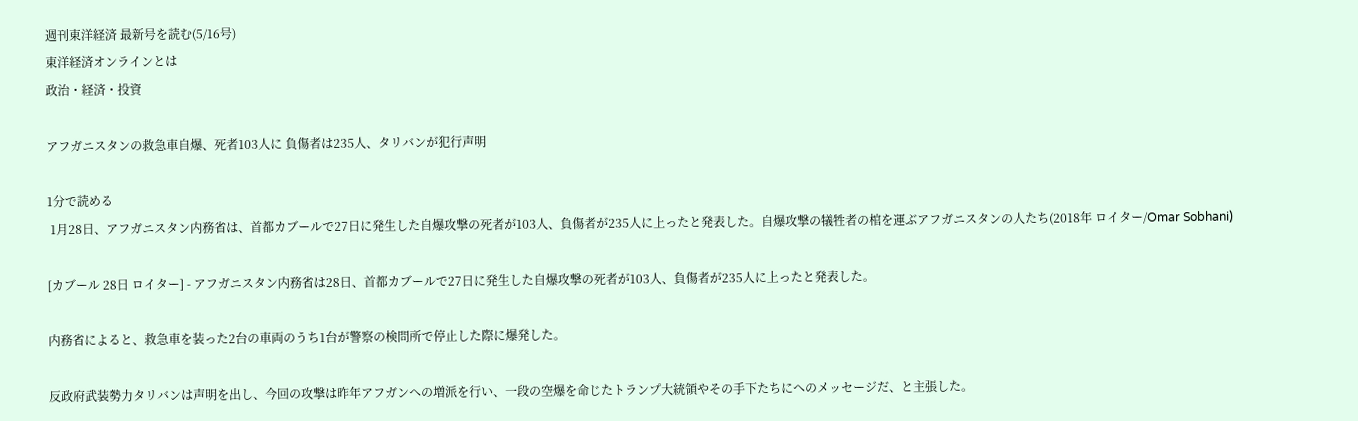週刊東洋経済 最新号を読む(5/16号)
東洋経済オンラインとは
政治・経済・投資

アフガニスタンの救急車自爆、死者103人に 負傷者は235人、タリバンが犯行声明

1分で読める
 1月28日、アフガニスタン内務省は、首都カブールで27日に発生した自爆攻撃の死者が103人、負傷者が235人に上ったと発表した。自爆攻撃の犠牲者の棺を運ぶアフガニスタンの人たち(2018年 ロイター/Omar Sobhani)

[カブール 28日 ロイター] - アフガニスタン内務省は28日、首都カブールで27日に発生した自爆攻撃の死者が103人、負傷者が235人に上ったと発表した。

内務省によると、救急車を装った2台の車両のうち1台が警察の検問所で停止した際に爆発した。

反政府武装勢力タリバンは声明を出し、今回の攻撃は昨年アフガンへの増派を行い、一段の空爆を命じたトランプ大統領やその手下たちにへのメッセージだ、と主張した。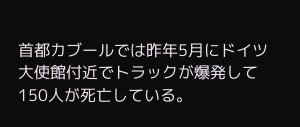首都カブールでは昨年5月にドイツ大使館付近でトラックが爆発して150人が死亡している。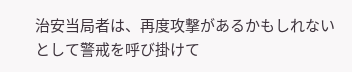治安当局者は、再度攻撃があるかもしれないとして警戒を呼び掛けて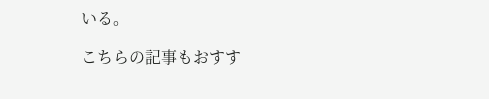いる。

こちらの記事もおすす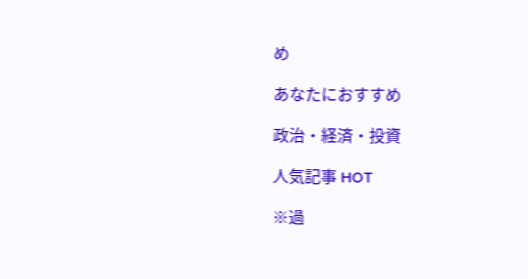め

あなたにおすすめ

政治・経済・投資

人気記事 HOT

※過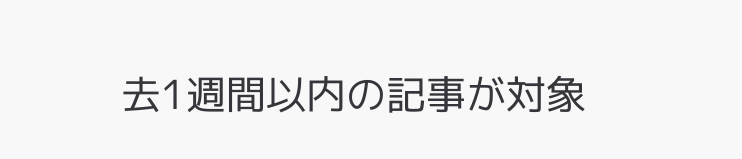去1週間以内の記事が対象